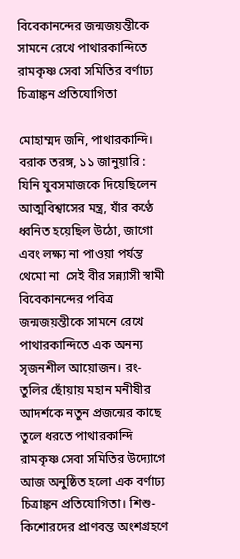বিবেকানন্দের জন্মজয়ন্তীকে সামনে রেখে পাথারকান্দিতে রামকৃষ্ণ সেবা সমিতির বর্ণাঢ্য চিত্রাঙ্কন প্রতিযোগিতা

মোহাম্মদ জনি, পাথারকান্দি।
বরাক তরঙ্গ, ১১ জানুয়ারি : যিনি যুবসমাজকে দিয়েছিলেন আত্মবিশ্বাসের মন্ত্র, যাঁর কণ্ঠে ধ্বনিত হয়েছিল উঠো, জাগো এবং লক্ষ্য না পাওয়া পর্যন্ত থেমো না  সেই বীর সন্ন্যাসী স্বামী বিবেকানন্দের পবিত্র জন্মজয়ন্তীকে সামনে রেখে পাথারকান্দিতে এক অনন্য সৃজনশীল আয়োজন। রং-তুলির ছোঁয়ায় মহান মনীষীর আদর্শকে নতুন প্রজন্মের কাছে তুলে ধরতে পাথারকান্দি রামকৃষ্ণ সেবা সমিতির উদ্যোগে আজ অনুষ্ঠিত হলো এক বর্ণাঢ্য চিত্রাঙ্কন প্রতিযোগিতা। শিশু-কিশোরদের প্রাণবন্ত অংশগ্রহণে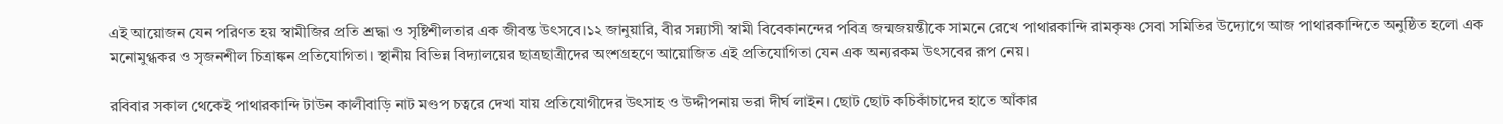এই আয়োজন যেন পরিণত হয় স্বামীজির প্রতি শ্রদ্ধা ও সৃষ্টিশীলতার এক জীবন্ত উৎসবে।১২ জানুয়ারি, বীর সন্ন্যাসী স্বামী বিবেকানন্দের পবিত্র জন্মজয়ন্তীকে সামনে রেখে পাথারকান্দি রামকৃষ্ণ সেবা সমিতির উদ্যোগে আজ পাথারকান্দিতে অনুষ্ঠিত হলো এক মনোমুগ্ধকর ও সৃজনশীল চিত্রাঙ্কন প্রতিযোগিতা। স্থানীয় বিভিন্ন বিদ্যালয়ের ছাত্রছাত্রীদের অংশগ্রহণে আয়োজিত এই প্রতিযোগিতা যেন এক অন্যরকম উৎসবের রূপ নেয়।

রবিবার সকাল থেকেই পাথারকান্দি টাউন কালীবাড়ি নাট মণ্ডপ চত্বরে দেখা যায় প্রতিযোগীদের উৎসাহ ও উদ্দীপনায় ভরা দীর্ঘ লাইন। ছোট ছোট কচিকাঁচাদের হাতে আঁকার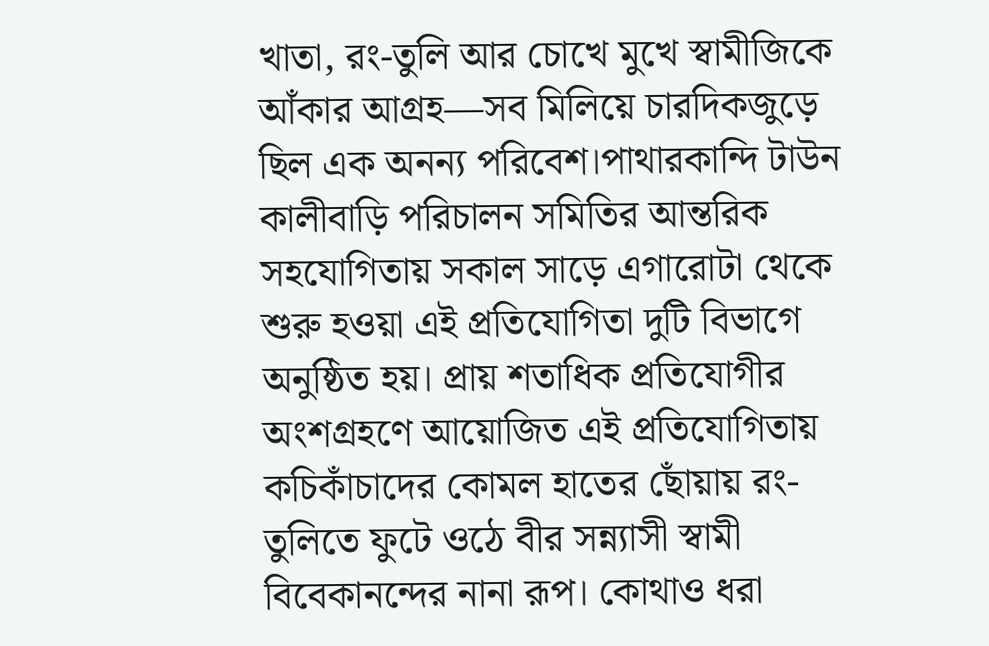খাতা, রং-তুলি আর চোখে মুখে স্বামীজিকে আঁকার আগ্রহ—সব মিলিয়ে চারদিকজুড়ে ছিল এক অনন্য পরিবেশ।পাথারকান্দি টাউন কালীবাড়ি পরিচালন সমিতির আন্তরিক সহযোগিতায় সকাল সাড়ে এগারোটা থেকে শুরু হওয়া এই প্রতিযোগিতা দুটি বিভাগে অনুষ্ঠিত হয়। প্রায় শতাধিক প্রতিযোগীর অংশগ্রহণে আয়োজিত এই প্রতিযোগিতায় কচিকাঁচাদের কোমল হাতের ছোঁয়ায় রং-তুলিতে ফুটে ওঠে বীর সন্ন্যাসী স্বামী বিবেকানন্দের নানা রূপ। কোথাও ধরা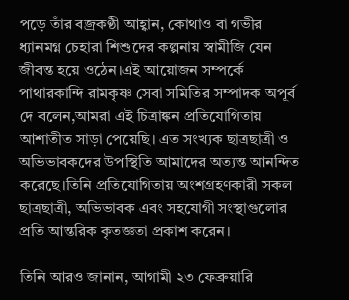পড়ে তাঁর বজ্রকণ্ঠী আহ্বান, কোথাও বা গভীর ধ্যানমগ্ন চেহারা শিশুদের কল্পনায় স্বামীজি যেন জীবন্ত হয়ে ওঠেন।এই আয়োজন সম্পর্কে পাথারকান্দি রামকৃষ্ণ সেবা সমিতির সম্পাদক অপূর্ব দে বলেন,আমরা এই চিত্রাঙ্কন প্রতিযোগিতায় আশাতীত সাড়া পেয়েছি। এত সংখ্যক ছাত্রছাত্রী ও অভিভাবকদের উপস্থিতি আমাদের অত্যন্ত আনন্দিত করেছে।তিনি প্রতিযোগিতায় অংশগ্রহণকারী সকল ছাত্রছাত্রী, অভিভাবক এবং সহযোগী সংস্থাগুলোর প্রতি আন্তরিক কৃতজ্ঞতা প্রকাশ করেন।

তিনি আরও জানান, আগামী ২৩ ফেব্রুয়ারি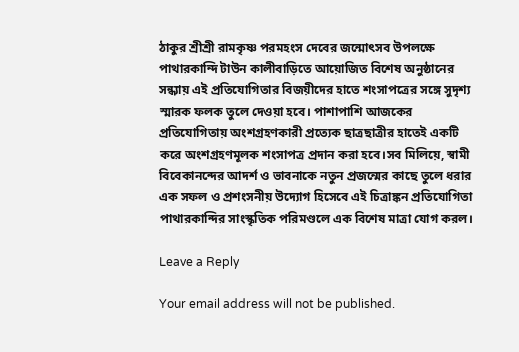ঠাকুর শ্রীশ্রী রামকৃষ্ণ পরমহংস দেবের জন্মোৎসব উপলক্ষে পাথারকান্দি টাউন কালীবাড়িতে আয়োজিত বিশেষ অনুষ্ঠানের সন্ধ্যায় এই প্রতিযোগিতার বিজয়ীদের হাতে শংসাপত্রের সঙ্গে সুদৃশ্য স্মারক ফলক তুলে দেওয়া হবে। পাশাপাশি আজকের প্রতিযোগিতায় অংশগ্রহণকারী প্রত্যেক ছাত্রছাত্রীর হাতেই একটি করে অংশগ্রহণমূলক শংসাপত্র প্রদান করা হবে।সব মিলিয়ে, স্বামী বিবেকানন্দের আদর্শ ও ভাবনাকে নতুন প্রজন্মের কাছে তুলে ধরার এক সফল ও প্রশংসনীয় উদ্যোগ হিসেবে এই চিত্রাঙ্কন প্রতিযোগিতা পাথারকান্দির সাংস্কৃতিক পরিমণ্ডলে এক বিশেষ মাত্রা যোগ করল।

Leave a Reply

Your email address will not be published.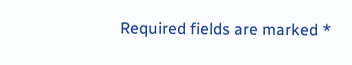Required fields are marked *